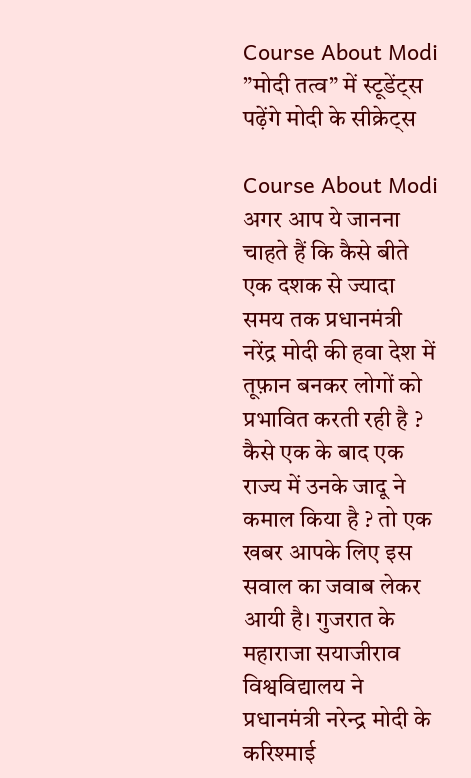Course About Modi ”मोदी तत्व” में स्टूडेंट्स पढ़ेंगे मोदी के सीक्रेट्स

Course About Modi अगर आप ये जानना चाहते हैं कि कैसे बीते एक दशक से ज्यादा समय तक प्रधानमंत्री नरेंद्र मोदी की हवा देश में तूफ़ान बनकर लोगों को प्रभावित करती रही है ? कैसे एक के बाद एक राज्य में उनके जादू ने कमाल किया है ? तो एक खबर आपके लिए इस सवाल का जवाब लेकर आयी है। गुजरात के महाराजा सयाजीराव विश्वविद्यालय ने प्रधानमंत्री नरेन्द्र मोदी के करिश्माई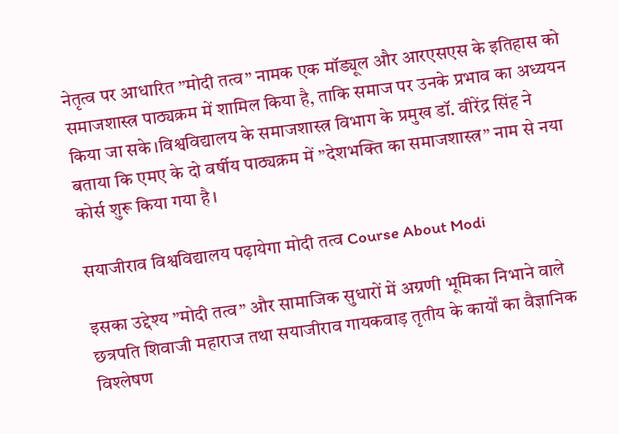नेतृत्व पर आधारित ”मोदी तत्व” नामक एक मॉड्यूल और आरएसएस के इतिहास को समाजशास्त्र पाठ्यक्रम में शामिल किया है, ताकि समाज पर उनके प्रभाव का अध्ययन किया जा सके।विश्वविद्यालय के समाजशास्त्र विभाग के प्रमुख डॉ. वीरेंद्र सिंह ने बताया कि एमए के दो वर्षीय पाठ्यक्रम में ”देशभक्ति का समाजशास्त्र” नाम से नया कोर्स शुरू किया गया है।

सयाजीराव विश्वविद्यालय पढ़ायेगा मोदी तत्व Course About Modi

इसका उद्देश्य ”मोदी तत्व” और सामाजिक सुधारों में अग्रणी भूमिका निभाने वाले छत्रपति शिवाजी महाराज तथा सयाजीराव गायकवाड़ तृतीय के कार्यों का वैज्ञानिक विश्लेषण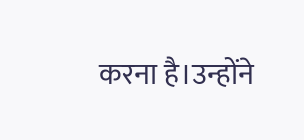करना है।उन्होंने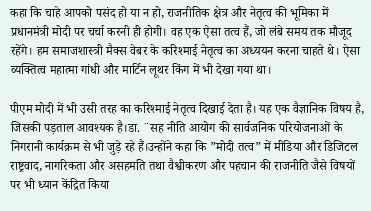कहा कि चाहे आपको पसंद हो या न हो, राजनीतिक क्षेत्र और नेतृत्व की भूमिका में प्रधानमंत्री मोदी पर चर्चा करनी ही होगी। वह एक ऐसा तत्व हैं, जो लंबे समय तक मौजूद रहेंगे। हम समाजशास्त्री मैक्स वेबर के करिश्माई नेतृत्व का अध्ययन करना चाहते थे। ऐसा व्यक्तित्व महात्मा गांधी और मार्टिन लूथर किंग में भी देखा गया था।

पीएम मोदी में भी उसी तरह का करिश्माई नेतृत्व दिखाई देता है। यह एक वैज्ञानिक विषय है, जिसकी पड़ताल आवश्यक है।डा. ¨सह नीति आयोग की सार्वजनिक परियोजनाओं के निगरानी कार्यक्रम से भी जुड़े रहे हैं।उन्होंने कहा कि ”मोदी तत्व” में मीडिया और डिजिटल राष्ट्रवाद, नागरिकता और असहमति तथा वैश्वीकरण और पहचान की राजनीति जैसे विषयों पर भी ध्यान केंद्रित किया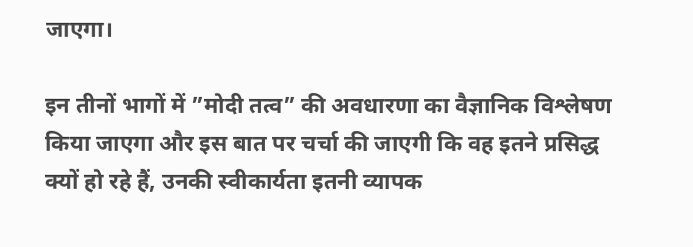जाएगा।

इन तीनों भागों में ”मोदी तत्व” की अवधारणा का वैज्ञानिक विश्लेषण किया जाएगा और इस बात पर चर्चा की जाएगी कि वह इतने प्रसिद्ध क्यों हो रहे हैं, उनकी स्वीकार्यता इतनी व्यापक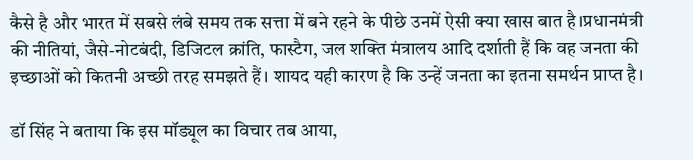कैसे है और भारत में सबसे लंबे समय तक सत्ता में बने रहने के पीछे उनमें ऐसी क्या खास बात है।प्रधानमंत्री की नीतियां, जैसे-नोटबंदी, डिजिटल क्रांति, फास्टैग, जल शक्ति मंत्रालय आदि दर्शाती हैं कि वह जनता की इच्छाओं को कितनी अच्छी तरह समझते हैं। शायद यही कारण है कि उन्हें जनता का इतना समर्थन प्राप्त है।

डॉ सिंह ने बताया कि इस मॉड्यूल का विचार तब आया,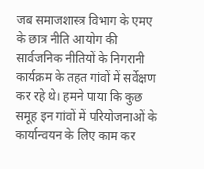जब समाजशास्त्र विभाग के एमए के छात्र नीति आयोग की सार्वजनिक नीतियों के निगरानी कार्यक्रम के तहत गांवों में सर्वेक्षण कर रहे थे। हमने पाया कि कुछ समूह इन गांवों में परियोजनाओं के कार्यान्वयन के लिए काम कर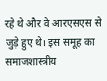रहे थे और वे आरएसएस से जुड़े हुए थे। इस समूह का समाजशास्त्रीय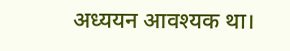अध्ययन आवश्यक था।